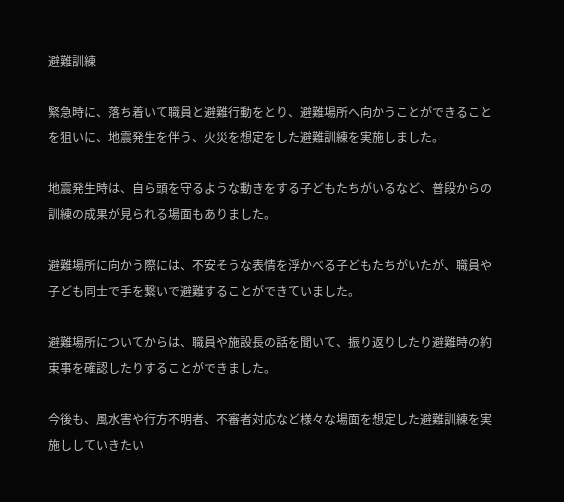避難訓練

緊急時に、落ち着いて職員と避難行動をとり、避難場所へ向かうことができることを狙いに、地震発生を伴う、火災を想定をした避難訓練を実施しました。

地震発生時は、自ら頭を守るような動きをする子どもたちがいるなど、普段からの訓練の成果が見られる場面もありました。

避難場所に向かう際には、不安そうな表情を浮かべる子どもたちがいたが、職員や子ども同士で手を繋いで避難することができていました。

避難場所についてからは、職員や施設長の話を聞いて、振り返りしたり避難時の約束事を確認したりすることができました。

今後も、風水害や行方不明者、不審者対応など様々な場面を想定した避難訓練を実施ししていきたい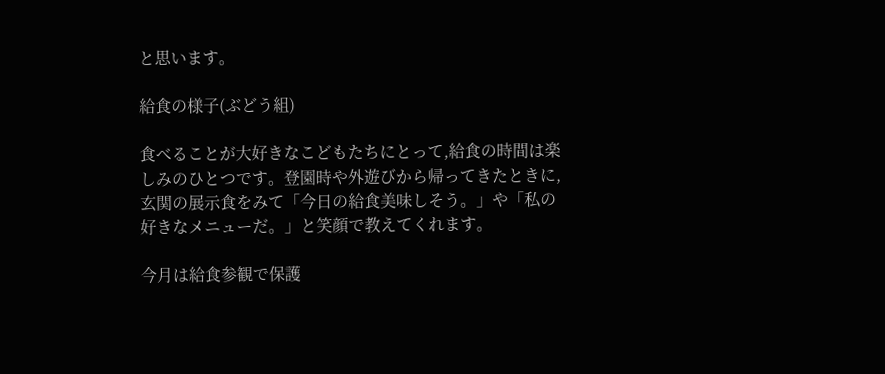と思います。

給食の様子(ぶどう組)

食べることが大好きなこどもたちにとって,給食の時間は楽しみのひとつです。登園時や外遊びから帰ってきたときに,玄関の展示食をみて「今日の給食美味しそう。」や「私の好きなメニューだ。」と笑顔で教えてくれます。

今月は給食参観で保護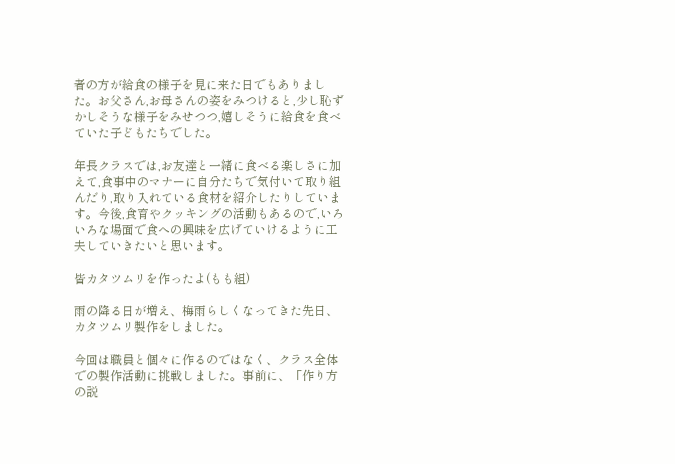者の方が給食の様子を見に来た日でもありました。お父さん,お母さんの姿をみつけると,少し恥ずかしそうな様子をみせつつ,嬉しそうに給食を食べていた子どもたちでした。

年長クラスでは,お友達と一緒に食べる楽しさに加えて,食事中のマナーに自分たちで気付いて取り組んだり,取り入れている食材を紹介したりしています。今後,食育やクッキングの活動もあるので,いろいろな場面で食への興味を広げていけるように工夫していきたいと思います。

皆カタツムリを作ったよ(もも組)

雨の降る日が増え、梅雨らしくなってきた先日、カタツムリ製作をしました。

今回は職員と個々に作るのではなく、クラス全体での製作活動に挑戦しました。事前に、「作り方の説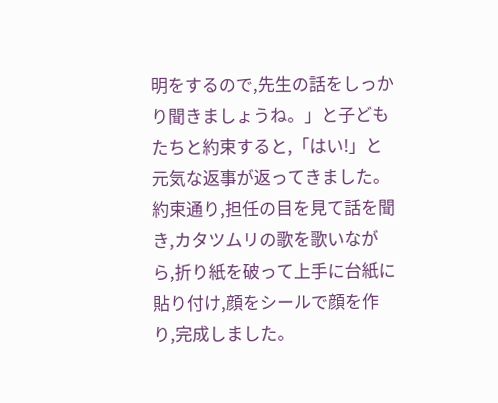明をするので,先生の話をしっかり聞きましょうね。」と子どもたちと約束すると,「はい!」と元気な返事が返ってきました。約束通り,担任の目を見て話を聞き,カタツムリの歌を歌いながら,折り紙を破って上手に台紙に貼り付け,顔をシールで顔を作り,完成しました。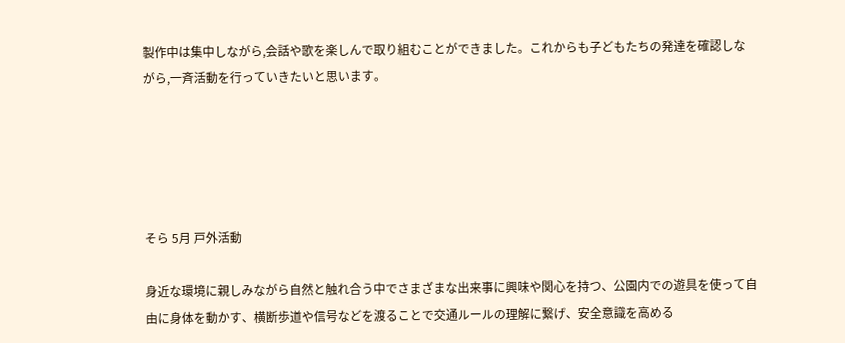製作中は集中しながら,会話や歌を楽しんで取り組むことができました。これからも子どもたちの発達を確認しながら,一斉活動を行っていきたいと思います。





そら 5月 戸外活動

身近な環境に親しみながら自然と触れ合う中でさまざまな出来事に興味や関心を持つ、公園内での遊具を使って自由に身体を動かす、横断歩道や信号などを渡ることで交通ルールの理解に繋げ、安全意識を高める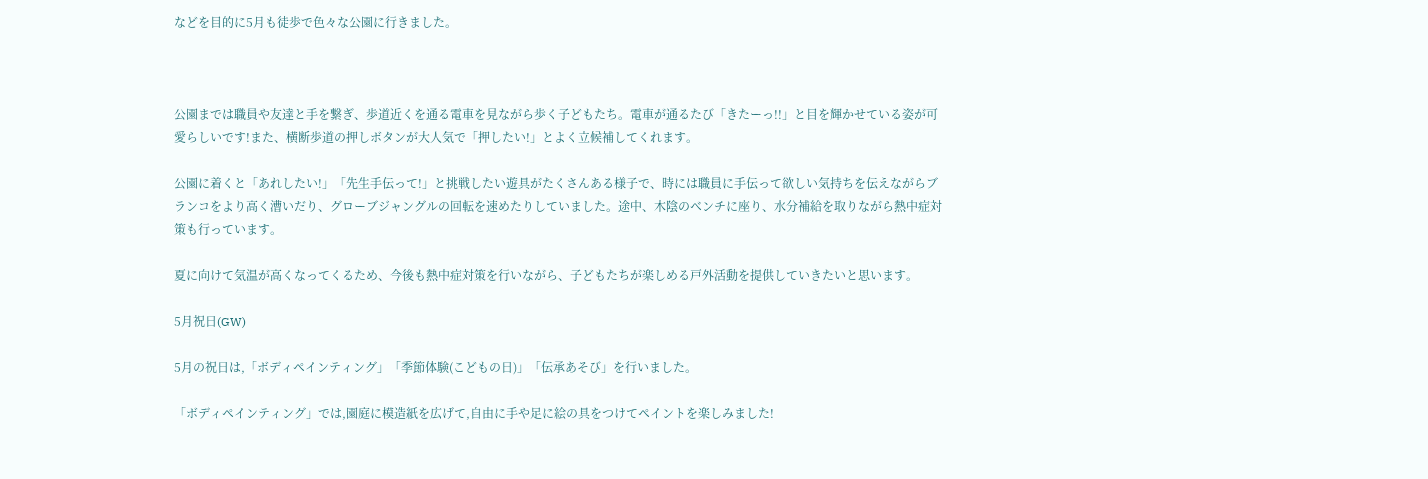などを目的に5月も徒歩で色々な公園に行きました。



公園までは職員や友達と手を繋ぎ、歩道近くを通る電車を見ながら歩く子どもたち。電車が通るたび「きたーっ!!」と目を輝かせている姿が可愛らしいです!また、横断歩道の押しボタンが大人気で「押したい!」とよく立候補してくれます。

公園に着くと「あれしたい!」「先生手伝って!」と挑戦したい遊具がたくさんある様子で、時には職員に手伝って欲しい気持ちを伝えながらブランコをより高く漕いだり、グローブジャングルの回転を速めたりしていました。途中、木陰のベンチに座り、水分補給を取りながら熱中症対策も行っています。

夏に向けて気温が高くなってくるため、今後も熱中症対策を行いながら、子どもたちが楽しめる戸外活動を提供していきたいと思います。

5月祝日(GW)

5月の祝日は,「ボディペインティング」「季節体験(こどもの日)」「伝承あそび」を行いました。

「ボディペインティング」では,園庭に模造紙を広げて,自由に手や足に絵の具をつけてペイントを楽しみました!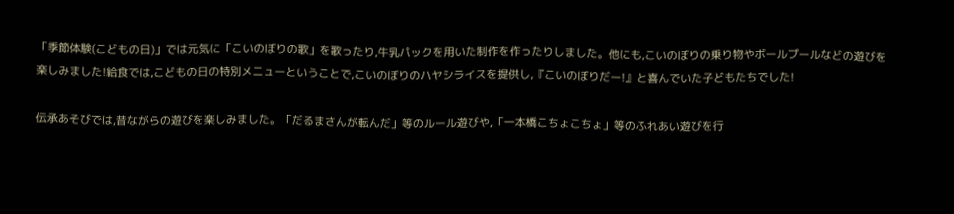「季節体験(こどもの日)」では元気に「こいのぼりの歌」を歌ったり,牛乳パックを用いた制作を作ったりしました。他にも,こいのぼりの乗り物やボールプールなどの遊びを楽しみました!給食では,こどもの日の特別メニューということで,こいのぼりのハヤシライスを提供し,『こいのぼりだー!』と喜んでいた子どもたちでした!

伝承あそびでは,昔ながらの遊びを楽しみました。「だるまさんが転んだ」等のルール遊びや,「一本橋こちょこちょ」等のふれあい遊びを行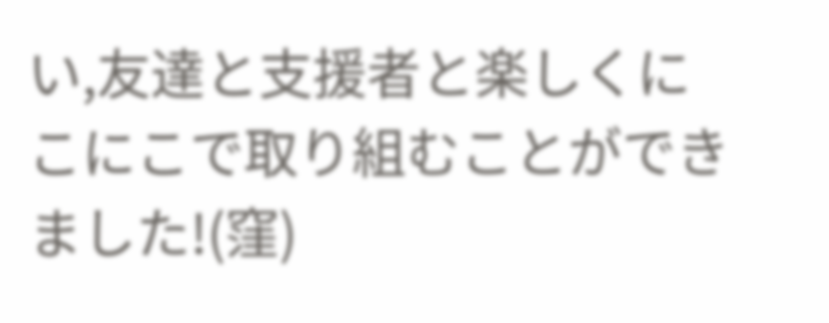い,友達と支援者と楽しくにこにこで取り組むことができました!(窪)